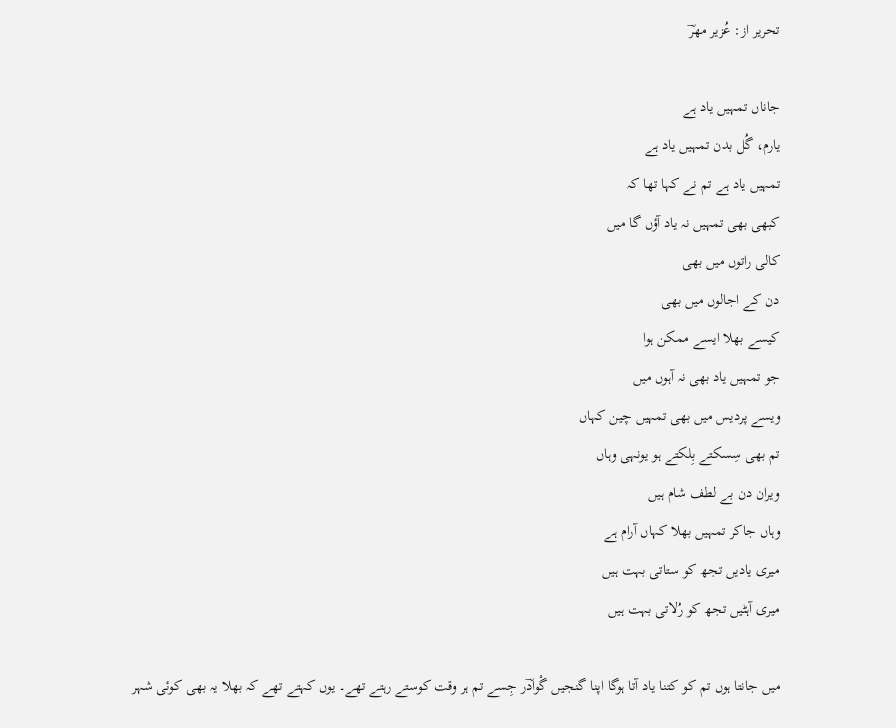تحریر از: عُزیر مھرؔ

جاناں تمہیں یاد ہے
یارم، گُل بدن تمہیں یاد ہے
تمہیں یاد ہے تم نے کہا تھا کہ
کبھی بھی تمہیں نہ یاد آؤں گا میں
کالی راتوں میں بھی
دن کے اجالوں میں بھی
کیسے بھلا ایسے ممکن ہوا
جو تمہیں یاد بھی نہ آہوں میں
ویسے پردیس میں بھی تمہیں چین کہاں
تم بھی سِسکتے بِلکتے ہو یونہی وہاں
ویران دن بے لطف شام ہیں
وہاں جاکر تمہیں بھلا کہاں آرام ہے
میری یادیں تجھ کو ستاتی بہت ہیں
میری آہٹیں تجھ کو رُلاتی بہت ہیں

میں جانتا ہوں تم کو کتنا یاد آتا ہوگا اپنا گنجیں گْوادؔر جِسے تم ہر وقت کوستے رہتے تھے۔ یوں کہتے تھے کہ بھلا یہ بھی کوئی شہر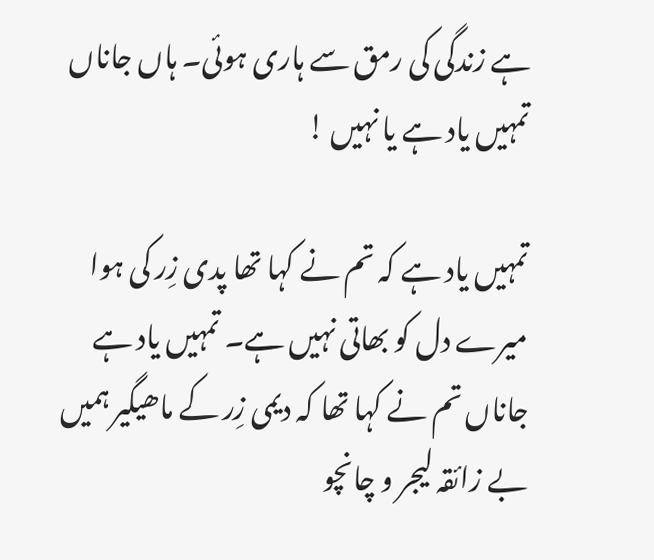ہے زندگی کی رمق سے ہاری ہوئی۔ ہاں جاناں تمہیں یاد ہے یا نہیں !

تمہیں یاد ہے کہ تم نے کہا تھا پدی زِر کی ہوا میرے دل کو بھاتی نہیں ہے۔ تمہیں یاد ہے جاناں تم نے کہا تھا کہ دیمی زِر کے ماھیگیر ہمیں بے زائقہ لیجر و چانچو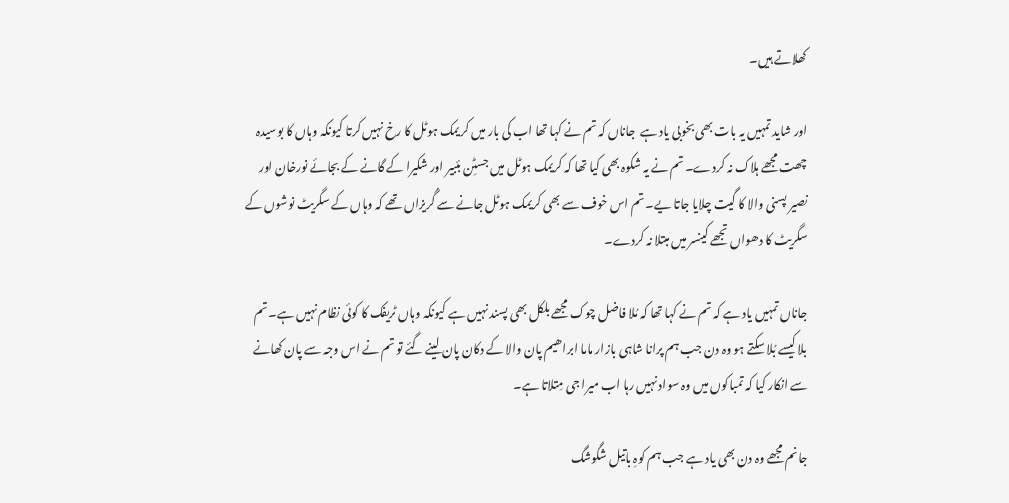کھلاتے ہیں۔

اور شاید تمہیں یہ بات بھی بخوبی یاد ہے  جاناں کہ تم نے کہا تھا اب کی بار میں کریمک ہوٹل کا رخ نہیں کرتا کیونکہ وہاں کا بوسیدہ چھت مجھے ہلاک نہ کردے۔ تم نے یہ شکوہ بھی کیا تھا کہ کریمک ہوٹل میں جسٹِن بئبیر اور شکیرا کے گانے کے بجائے نورخان اور نصیر پسنی والا کا گیت چلایا جاتا یے۔ تم اس خوف سے بھی کریمک ہوٹل جانے سے گُریزاں تھے کہ وہاں کے سگریٹ نوشوں کے سگریٹ کا دھواں تجھے کینسر میں مبتلا نہ کردے۔

جاناں تمہیں یاد ہے کہ تم نے کہا تھا کہ مُلا فاضل چوک مجھے بلکل بھی پسند نہیں ہے کیونکہ وہاں ٹریفک کا کوئی نظام نہیں ہے۔ تم بلا کیسے بُلا سکتے ہو وہ دن جب ہم پرانا شاہی بازار ماما ابراھیم پان والا کے دکان پان لینے گئے تو تم نے اس وجہ سے پان کھانے سے انکار کیا کہ تمباکوں میں وہ سواد نہیں رہا اب میرا جی مِتلاتا ہے۔

جانم مجھے وہ دن بھی یاد ہے جب ہم کوہِ باتیل شگوشگ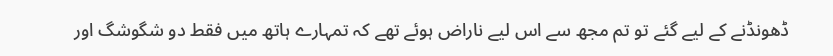ڈھونڈنے کے لیے گئے تو تم مجھ سے اس لیے ناراض ہوئے تھے کہ تمہارے ہاتھ میں فقط دو شگوشگ اور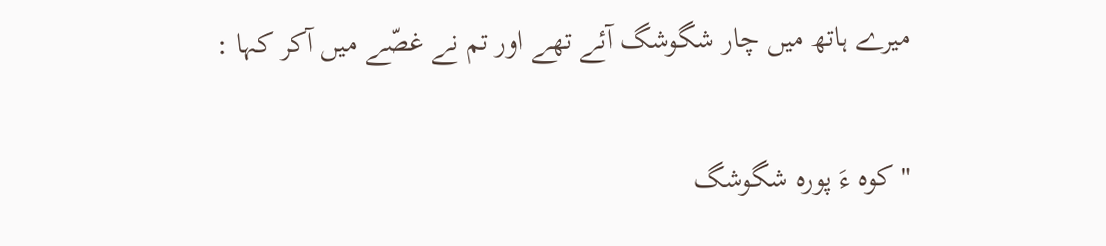میرے ہاتھ میں چار شگوشگ آئے تھے اور تم نے غصّے میں آکر کہا :

" کوہ ءَ پورہ شگوشگ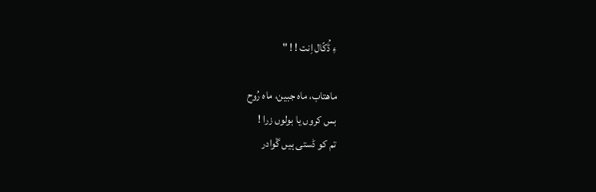ءِ ڈُکّال اِنت ! ! "

ماھتاب، ماہ جبین، ماہ رُوح
بس کروں یا بولوں زرا !
تم کو ڈستی ہیں گْوادر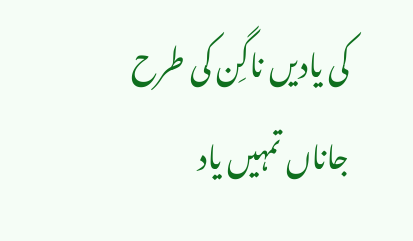کی یادیں ناگِن کی طرح
جاناں تمہیں یاد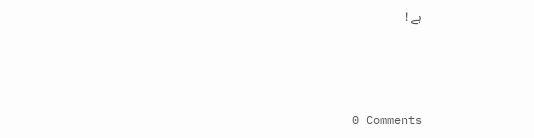ہے !



0 Comments